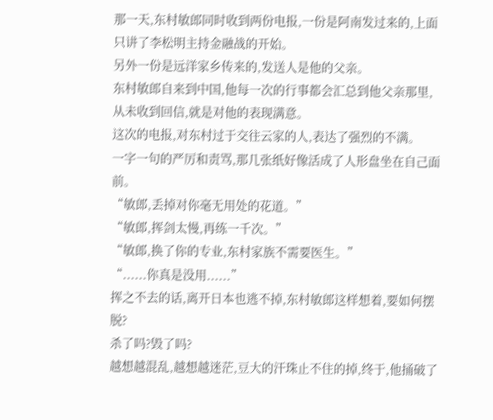那一天,东村敏郎同时收到两份电报,一份是阿南发过来的,上面只讲了李松明主持金融战的开始。
另外一份是远洋家乡传来的,发送人是他的父亲。
东村敏郎自来到中国,他每一次的行事都会汇总到他父亲那里,从未收到回信,就是对他的表现满意。
这次的电报,对东村过于交往云家的人,表达了强烈的不满。
一字一句的严厉和责骂,那几张纸好像活成了人形盘坐在自己面前。
“敏郎,丢掉对你毫无用处的花道。”
“敏郎,挥剑太慢,再练一千次。”
“敏郎,换了你的专业,东村家族不需要医生。”
“......你真是没用......”
挥之不去的话,离开日本也逃不掉,东村敏郎这样想着,要如何摆脱?
杀了吗?毁了吗?
越想越混乱,越想越迷茫,豆大的汗珠止不住的掉,终于,他捅破了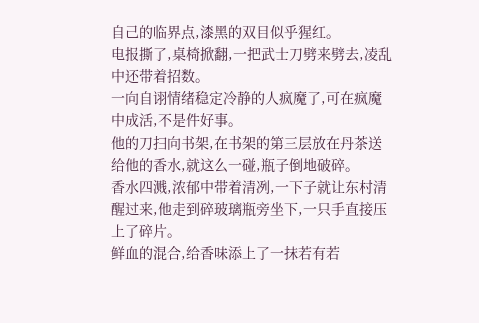自己的临界点,漆黑的双目似乎猩红。
电报撕了,桌椅掀翻,一把武士刀劈来劈去,凌乱中还带着招数。
一向自诩情绪稳定冷静的人疯魔了,可在疯魔中成活,不是件好事。
他的刀扫向书架,在书架的第三层放在丹茶送给他的香水,就这么一碰,瓶子倒地破碎。
香水四溅,浓郁中带着清冽,一下子就让东村清醒过来,他走到碎玻璃瓶旁坐下,一只手直接压上了碎片。
鲜血的混合,给香味添上了一抹若有若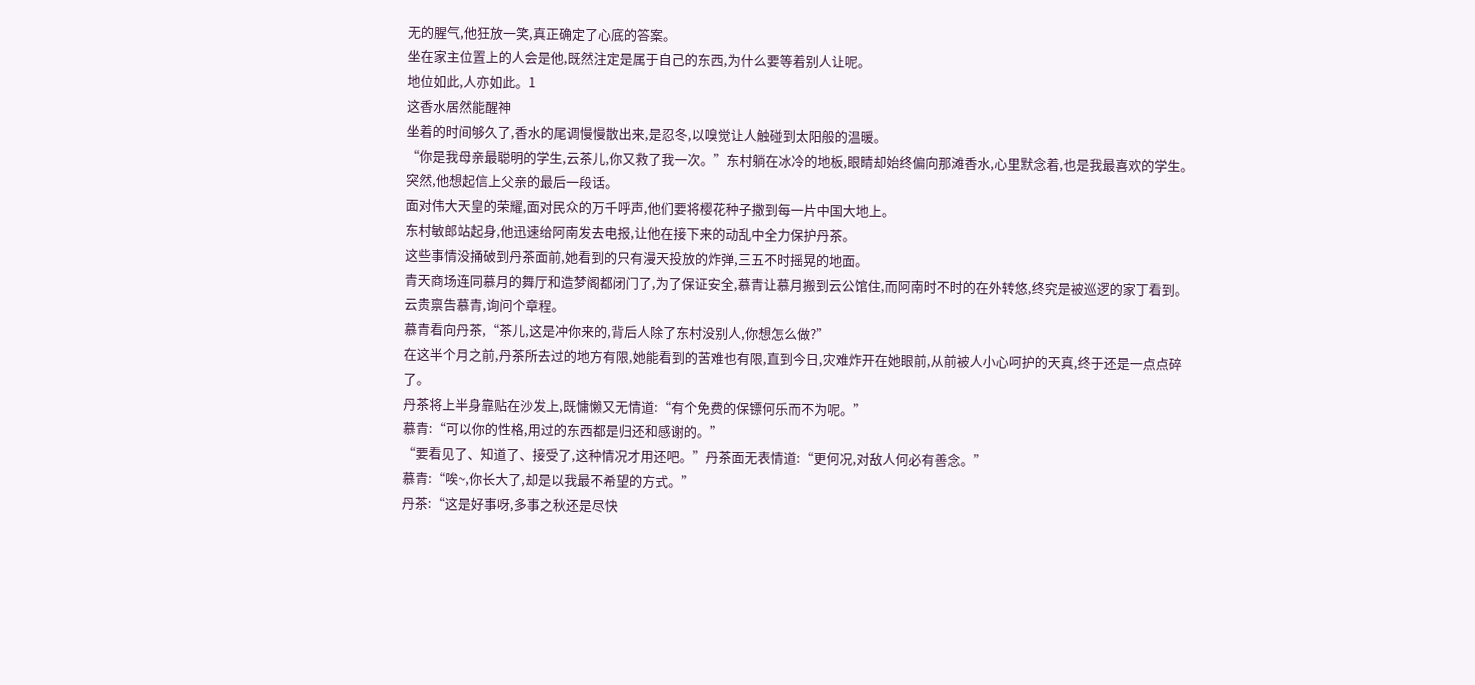无的腥气,他狂放一笑,真正确定了心底的答案。
坐在家主位置上的人会是他,既然注定是属于自己的东西,为什么要等着别人让呢。
地位如此,人亦如此。1
这香水居然能醒神
坐着的时间够久了,香水的尾调慢慢散出来,是忍冬,以嗅觉让人触碰到太阳般的温暖。
“你是我母亲最聪明的学生,云茶儿,你又救了我一次。”东村躺在冰冷的地板,眼睛却始终偏向那滩香水,心里默念着,也是我最喜欢的学生。
突然,他想起信上父亲的最后一段话。
面对伟大天皇的荣耀,面对民众的万千呼声,他们要将樱花种子撒到每一片中国大地上。
东村敏郎站起身,他迅速给阿南发去电报,让他在接下来的动乱中全力保护丹茶。
这些事情没捅破到丹茶面前,她看到的只有漫天投放的炸弹,三五不时摇晃的地面。
青天商场连同慕月的舞厅和造梦阁都闭门了,为了保证安全,慕青让慕月搬到云公馆住,而阿南时不时的在外转悠,终究是被巡逻的家丁看到。
云贵禀告慕青,询问个章程。
慕青看向丹茶,“茶儿,这是冲你来的,背后人除了东村没别人,你想怎么做?”
在这半个月之前,丹茶所去过的地方有限,她能看到的苦难也有限,直到今日,灾难炸开在她眼前,从前被人小心呵护的天真,终于还是一点点碎了。
丹茶将上半身靠贴在沙发上,既慵懒又无情道:“有个免费的保镖何乐而不为呢。”
慕青:“可以你的性格,用过的东西都是归还和感谢的。”
“要看见了、知道了、接受了,这种情况才用还吧。”丹茶面无表情道:“更何况,对敌人何必有善念。”
慕青:“唉~,你长大了,却是以我最不希望的方式。”
丹茶:“这是好事呀,多事之秋还是尽快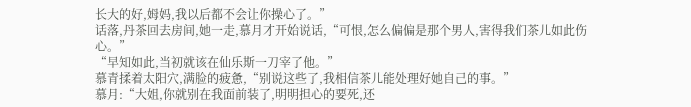长大的好,姆妈,我以后都不会让你操心了。”
话落,丹茶回去房间,她一走,慕月才开始说话,“可恨,怎么偏偏是那个男人,害得我们茶儿如此伤心。”
“早知如此,当初就该在仙乐斯一刀宰了他。”
慕青揉着太阳穴,满脸的疲惫,“别说这些了,我相信茶儿能处理好她自己的事。”
慕月:“大姐,你就别在我面前装了,明明担心的要死,还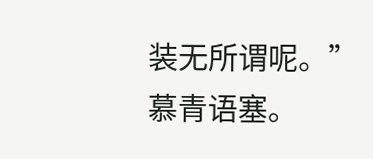装无所谓呢。”
慕青语塞。